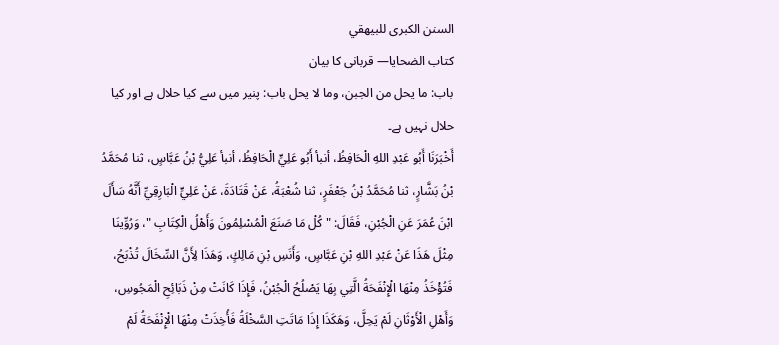السنن الكبرى للبيهقي
كتاب الضحايا— قربانى کا بیان
باب: ما يحل من الجبن، وما لا يحل باب: پنیر میں سے کیا حلال ہے اور کیا حلال نہیں ہے۔
أَخْبَرَنَا أَبُو عَبْدِ اللهِ الْحَافِظُ، أنبأ أَبُو عَلِيٍّ الْحَافِظُ، أنبأ عَلِيُّ بْنُ عَبَّاسٍ، ثنا مُحَمَّدُ بْنُ بَشَّارٍ، ثنا مُحَمَّدُ بْنُ جَعْفَرٍ، ثنا شُعْبَةُ، عَنْ قَتَادَةَ، عَنْ عَلِيٍّ الْبَارِقِيِّ أَنَّهُ سَأَلَ ابْنَ عُمَرَ عَنِ الْجُبْنِ، فَقَالَ: " كُلْ مَا صَنَعَ الْمُسْلِمُونَ وَأَهْلُ الْكِتَابِ "، وَرُوِّينَا مِثْلَ هَذَا عَنْ عَبْدِ اللهِ بْنِ عَبَّاسٍ، وَأَنَسِ بْنِ مَالِكٍ، وَهَذَا لِأَنَّ السِّخَالَ تُذْبَحُ، فَتُؤْخَذُ مِنْهَا الْإِنْفَحَةُ الَّتِي بِهَا يَصْلُحُ الْجُبْنُ، فَإِذَا كَانَتْ مِنْ ذَبَائِحِ الْمَجُوسِ، وَأَهْلِ الْأَوْثَانِ لَمْ يَحِلَّ، وَهَكَذَا إِذَا مَاتَتِ السَّخْلَةُ فَأُخِذَتْ مِنْهَا الْإِنْفَحَةُ لَمْ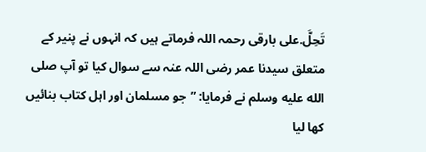تَحِلَّ.علی بارقی رحمہ اللہ فرماتے ہیں کہ انہوں نے پنیر کے متعلق سیدنا عمر رضی اللہ عنہ سے سوال کیا تو آپ صلى الله عليه وسلم نے فرمایا: ”جو مسلمان اور اہل کتاب بنائیں کھا لیا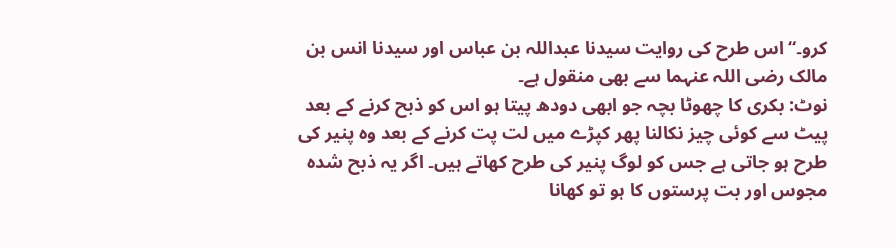کرو۔“ اس طرح کی روایت سیدنا عبداللہ بن عباس اور سیدنا انس بن مالک رضی اللہ عنہما سے بھی منقول ہے۔
نوٹ: بکری کا چھوٹا بچہ جو ابھی دودھ پیتا ہو اس کو ذبح کرنے کے بعد پیٹ سے کوئی چیز نکالنا پھر کپڑے میں لت پت کرنے کے بعد وہ پنیر کی طرح ہو جاتی ہے جس کو لوگ پنیر کی طرح کھاتے ہیں۔ اگر یہ ذبح شدہ مجوس اور بت پرستوں کا ہو تو کھانا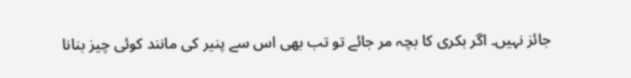جائز نہیں۔ اگر بکری کا بچہ مر جائے تو تب بھی اس سے پنیر کی مانند کوئی چیز بنانا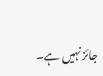جائز نہیں ہے۔